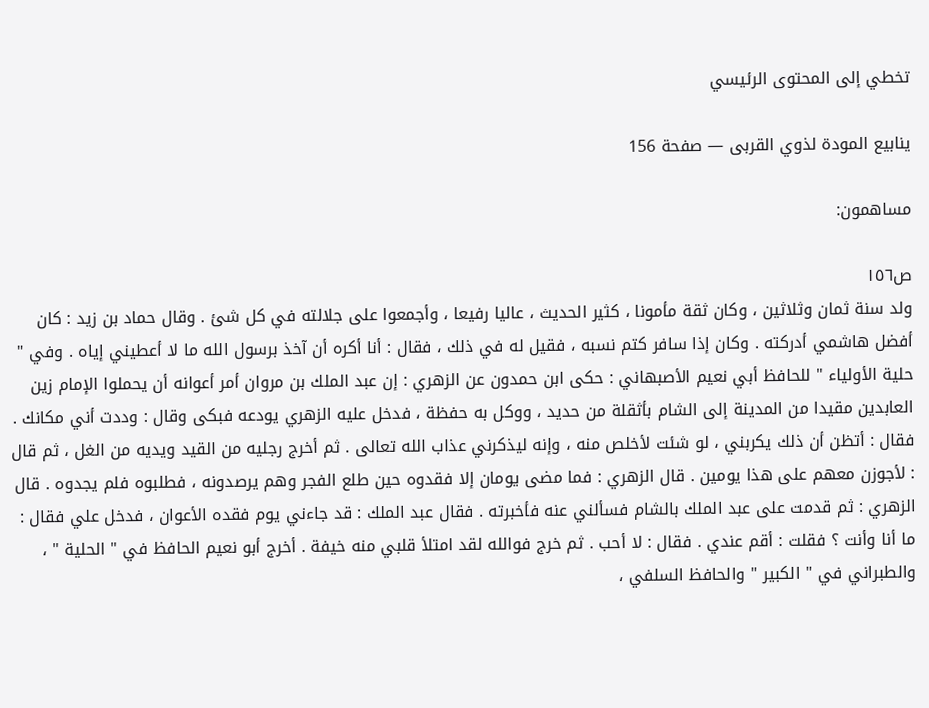تخطي إلى المحتوى الرئيسي

ينابيع المودة لذوي القربى — صفحة 156

مساهمون:

ص١٥٦
ولد سنة ثمان وثلاثين ، وكان ثقة مأمونا ، كثير الحديث ، عاليا رفيعا ، وأجمعوا على جلالته في كل شئ . وقال حماد بن زيد : كان أفضل هاشمي أدركته . وكان إذا سافر كتم نسبه ، فقيل له في ذلك ، فقال : أنا أكره أن آخذ برسول الله ما لا أعطيني إياه . وفي " حلية الأولياء " للحافظ أبي نعيم الأصبهاني : حكى ابن حمدون عن الزهري : إن عبد الملك بن مروان أمر أعوانه أن يحملوا الإمام زين العابدين مقيدا من المدينة إلى الشام بأثقلة من حديد ، ووكل به حفظة ، فدخل عليه الزهري يودعه فبكى وقال : وددت أني مكانك . فقال : أتظن أن ذلك يكربني ، لو شئت لأخلص منه ، وإنه ليذكرني عذاب الله تعالى . ثم أخرج رجليه من القيد ويديه من الغل ، ثم قال : لأجوزن معهم على هذا يومين . قال الزهري : فما مضى يومان إلا فقدوه حين طلع الفجر وهم يرصدونه ، فطلبوه فلم يجدوه . قال الزهري : ثم قدمت على عبد الملك بالشام فسألني عنه فأخبرته . فقال عبد الملك : قد جاءني يوم فقده الأعوان ، فدخل علي فقال : ما أنا وأنت ؟ فقلت : أقم عندي . فقال : لا أحب . ثم خرج فوالله لقد امتلأ قلبي منه خيفة . أخرج أبو نعيم الحافظ في " الحلية " ، والطبراني في " الكبير " والحافظ السلفي ،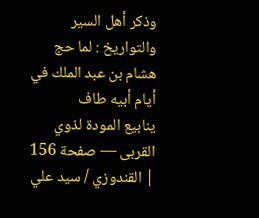وذكر أهل السير والتواريخ : لما حج هشام بن عبد الملك في أيام أبيه طاف
ينابيع المودة لذوي القربى — صفحة 156 | القندوزي / سيد علي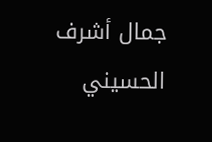جمال أشرف الحسيني